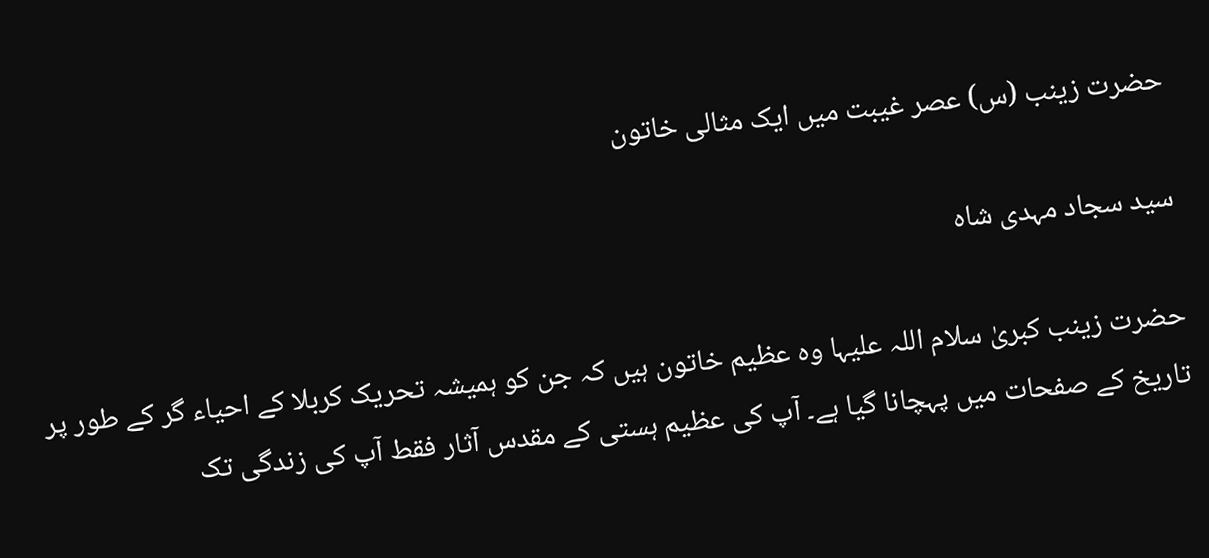حضرت زینب (س) عصر غیبت میں ایک مثالی خاتون

سید سجاد مہدی شاہ

حضرت زینب کبریٰ سلام اللہ علیہا وہ عظیم خاتون ہیں کہ جن کو ہمیشہ تحریک کربلا کے احیاء گر کے طور پر تاریخ کے صفحات میں پہچانا گیا ہے۔ آپ کی عظیم ہستی کے مقدس آثار فقط آپ کی زندگی تک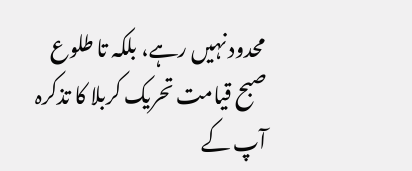محدود نہیں رہے، بلکہ تا طلوع صبح قیامت تحریک کربلا کا تذکرہ آپ کے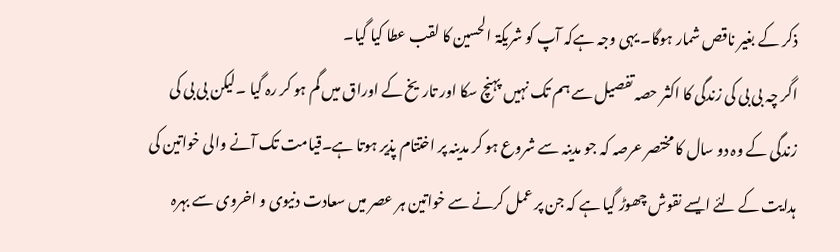ذکر کے بغیر ناقص شمار ہوگا۔ یہی وجہ ہےکہ آپ کو شریکۃ الحسین کا لقب عطا کیا گیا۔
اگر چہ بی بی کی زندگی کا اکثر حصہ تفصیل سے ہم تک نہیں پہنچ سکا اور تاریخ کے اوراق میں گم ہو کر رہ گیا ۔لیکن بی بی کی زندگی کے وہ دو سال کا مختصر عرصہ کہ جو مدینہ سے شروع ہو کر مدینہ پر اختتام پذیر ہوتا ہے۔قیامت تک آنے والی خواتین کی ہدایت کے لئے ایسے نقوش چھوڑ گیا ہے کہ جن پر عمل کرنے سے خواتین ہر عصر میں سعادت دنیوی و اخروی سے بہرہ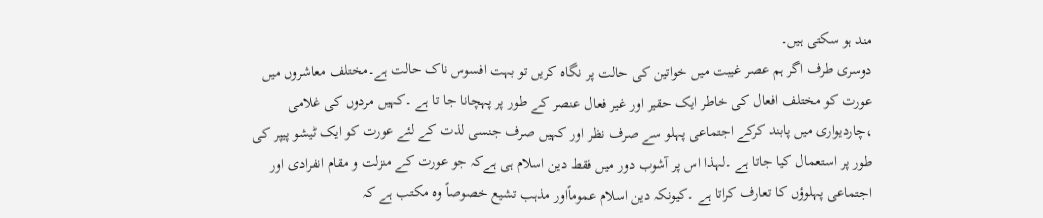مند ہو سکتی ہیں۔
دوسری طرف اگر ہم عصر غیبت میں خواتین کی حالت پر نگاہ کریں تو بہت افسوس ناک حالت ہے۔مختلف معاشروں میں عورت کو مختلف افعال کی خاطر ایک حقیر اور غیر فعال عنصر کے طور پر پہچانا جا تا ہے ۔کہیں مردوں کی غلامی ،چاردیواری میں پابند کرکے اجتماعی پہلو سے صرف نظر اور کہیں صرف جنسی لذت کے لئے عورت کو ایک ٹیشو پیپر کی طور پر استعمال کیا جاتا ہے ۔لہذا اس پر آشوب دور میں فقط دین اسلام ہی ہےکہ جو عورت کے منزلت و مقام انفرادی اور اجتماعی پہلوؤں کا تعارف کراتا ہے ۔کیونکہ دین اسلام عموماًاور مذہب تشیع خصوصاً وہ مکتب ہے کہ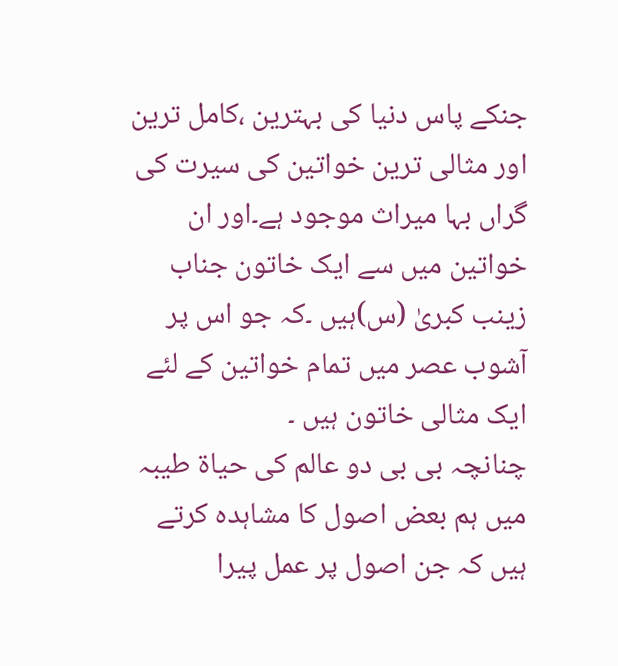جنکے پاس دنیا کی بہترین ،کامل ترین اور مثالی ترین خواتین کی سیرت کی گراں بہا میراث موجود ہے۔اور ان خواتین میں سے ایک خاتون جناب زینب کبریٰ (س)ہیں ۔کہ جو اس پر آشوب عصر میں تمام خواتین کے لئے ایک مثالی خاتون ہیں ۔
چنانچہ بی بی دو عالم کی حیاۃ طیبہ میں ہم بعض اصول کا مشاہدہ کرتے ہیں کہ جن اصول پر عمل پیرا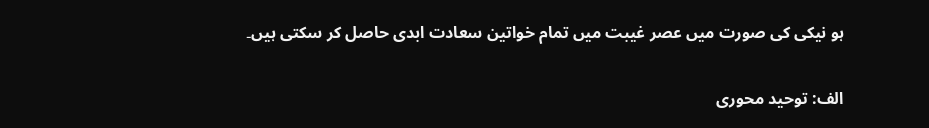ہو نیکی کی صورت میں عصر غیبت میں تمام خواتین سعادت ابدی حاصل کر سکتی ہیں۔

الف: توحید محوری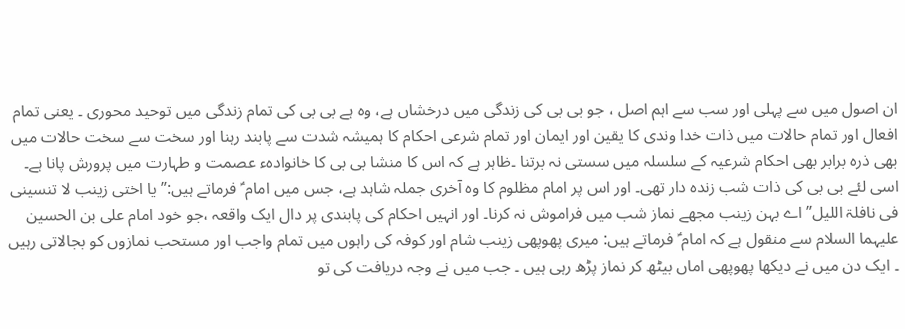ان اصول میں سے پہلی اور سب سے اہم اصل ، جو بی بی کی زندگی میں درخشاں ہے، وہ ہے بی بی کی تمام زندگی میں توحید محوری ۔ یعنی تمام افعال اور تمام حالات میں ذات خدا وندی کا یقین اور ایمان اور تمام شرعی احکام کا ہمیشہ شدت سے پابند رہنا اور سخت سے سخت حالات میں بھی ذرہ برابر بھی احکام شرعیہ کے سلسلہ میں سستی نہ برتنا ۔ظاہر ہے کہ اس کا منشا بی بی کا خانوادہء عصمت و طہارت میں پرورش پانا ہے۔ اسی لئے بی بی کی ذات شب زندہ دار تھی۔ اور اس پر امام مظلوم کا وہ آخری جملہ شاہد ہے، جس میں امام ؑ فرماتے ہیں:”یا اختی زینب لا تنسینی فی نافلۃ اللیل”اے بہن زینب مجھے نماز شب میں فراموش نہ کرنا۔ اور انہیں احکام کی پابندی پر دال ایک واقعہ ،جو خود امام علی بن الحسین علیہما السلام سے منقول ہے کہ امام ؑ فرماتے ہیں: میری پھوپھی زینب شام اور کوفہ کی راہوں میں تمام واجب اور مستحب نمازوں کو بجالاتی رہیں ۔ ایک دن میں نے دیکھا پھوپھی اماں بیٹھ کر نماز پڑھ رہی ہیں ۔ جب میں نے وجہ دریافت کی تو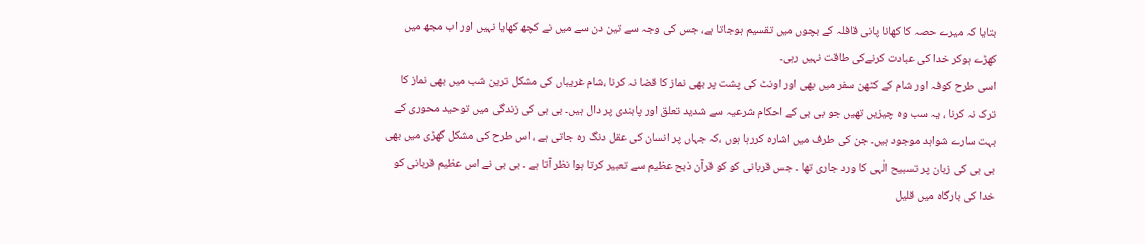بتایا کہ میرے حصہ کا کھانا پانی قافلہ کے بچوں میں تقسیم ہوجاتا ہے، جس کی وجہ سے تین دن سے میں نے کچھ کھایا نہیں اور اب مجھ میں کھڑے ہوکر خدا کی عبادت کرنےکی طاقت نہیں رہی۔
اسی طرح کوفہ اور شام کے کٹھن سفر میں بھی اور اونٹ کی پشت پر بھی نماز کا قضا نہ کرنا ،شام غریباں کی مشکل ترین شب میں بھی نماز کا ترک نہ کرنا ، یہ سب وہ چیزیں تھیں جو بی بی کے احکام شرعیہ سے شدید تعلق اور پابندی پر دال ہیں۔ بی بی کی زندگی میں توحید محوری کے بہت سارے شواہد موجود ہیں۔ جن کی طرف میں اشارہ کررہا ہوں ،کہ جہاں پر انسان کی عقل دنگ رہ جاتی ہے ، اس طرح کی مشکل گھڑی میں بھی بی بی کی زبان پر تسبیح الٰہی کا ورد جاری تھا ۔ جس قربانی کو کو قرآن ذبح عظیم سے تعبیر کرتا ہوا نظر آتا ہے ۔ بی بی نے اس عظیم قربانی کو خدا کی بارگاہ میں قلیل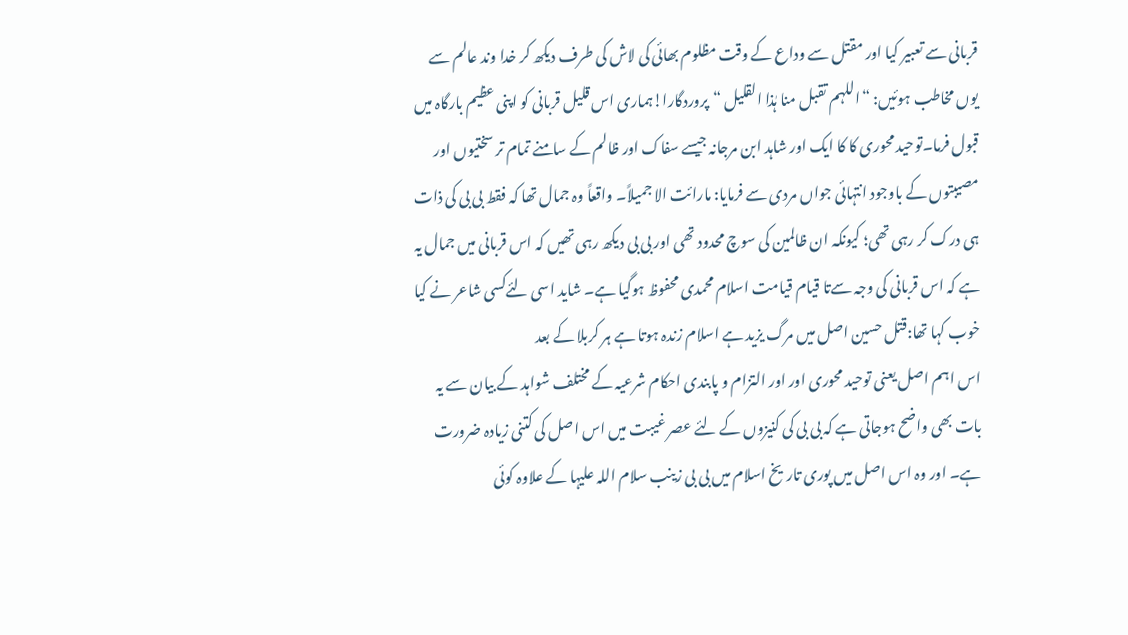قربانی سے تعبیر کیا اور مقتل سے وداع کے وقت مظلوم بھائی کی لاش کی طرف دیکھ کر خدا وند عالم سے یوں مخاطب ہوئیں: “اللہم تقبل منا ہٰذا القلیل “پروردگارا!ہماری اس قلیل قربانی کو اپنی عظیم بارگاہ میں قبول فرما۔توحید محوری کا کا ایک اور شاہد ابن مرجانہ جیسے سفاک اور ظالم کے سامنے تمام تر سختیوں اور مصیبتوں کے باوجود انتہائی جواں مردی سے فرمایا: مارائت الا جمیلاً۔ واقعاً وہ جمال تھا کہ فقط بی بی کی ذات ہی درک کر رہی تھی؛ کیونکہ ان ظالمین کی سوچ محدود تھی اور بی بی دیکھ رہی تھیں کہ اس قربانی میں جمال یہ ہے کہ اس قربانی کی وجہ سےتا قیام قیامت اسلام محمدی محفوظ ہوگیا ہے۔ شاید اسی لئےکسی شاعر نے کیا خوب کہا تھا:قتل حسین اصل میں مرگ یزید ہے اسلام زندہ ہوتا ہے ہر کربلا کے بعد
اس اہم اصل یعنی توحید محوری اور اور التزام و پابندی احکام شرعیہ کے مختلف شواہد کے بیان سے یہ بات بھی واضح ہوجاتی ہے کہ بی بی کی کنیزوں کے لئے عصر غیبت میں اس اصل کی کتنی زیادہ ضرورت ہے۔ اور وہ اس اصل میں پوری تاریخ اسلام میں بی بی زینب سلام اللہ علیہا کے علاوہ کوئی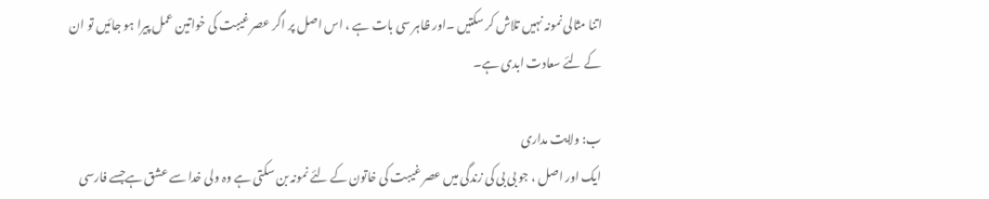اتنا مثالی نمونہ نہیں تلاش کر سکتیں ۔اور ظاہر سی بات ہے ، اس اصل پر اگر عصر غیبت کی خواتین عمل پیرا ہو جائیں تو ان کے لئے سعادت ابدی ہے۔

ب: ولایت مداری
ایک اور اصل ، جو بی بی کی زندگی میں عصر غیبت کی خاتون کے لئے نمونہ بن سکتی ہے وہ ولی خدا سے عشق ہےجسے فارسی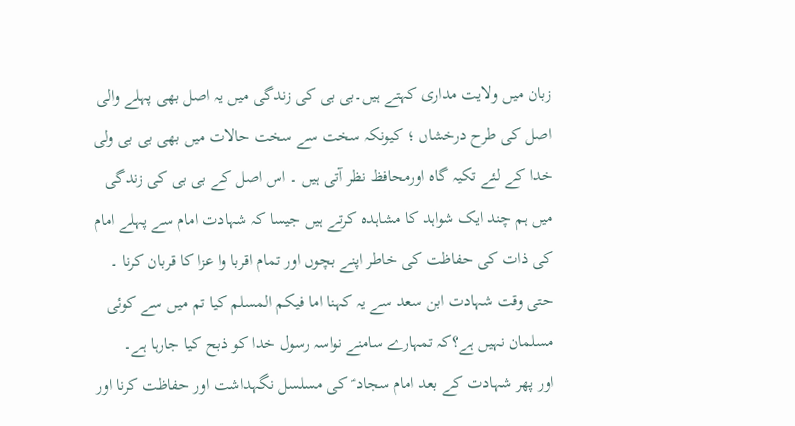زبان میں ولایت مداری کہتے ہیں۔بی بی کی زندگی میں یہ اصل بھی پہلے والی اصل کی طرح درخشاں ؛ کیونکہ سخت سے سخت حالات میں بھی بی بی ولی خدا کے لئے تکیہ گاہ اورمحافظ نظر آتی ہیں ۔ اس اصل کے بی بی کی زندگی میں ہم چند ایک شواہد کا مشاہدہ کرتے ہیں جیسا کہ شہادت امام سے پہلے امام کی ذات کی حفاظت کی خاطر اپنے بچوں اور تمام اقربا وا عزا کا قربان کرنا ۔ حتی وقت شہادت ابن سعد سے یہ کہنا اما فیکم المسلم کیا تم میں سے کوئی مسلمان نہیں ہے؟کہ تمہارے سامنے نواسہ رسول خدا کو ذبح کیا جارہا ہے۔
اور پھر شہادت کے بعد امام سجاد ؑ کی مسلسل نگہداشت اور حفاظت کرنا اور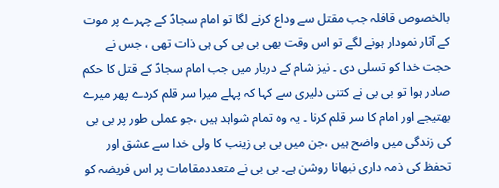بالخصوص قافلہ جب مقتل سے وداع کرنے لگا تو امام سجادؑ کے چہرے پر موت کے آثار نمودار ہونے لگے تو اس وقت بھی بی بی کی ہی ذات تھی ، جس نے حجت خدا کو تسلی دی ۔ نیز شام کے دربار میں جب امام سجادؑ کے قتل کا حکم صادر ہوا تو بی بی نے کتنی دلیری سے کہا کہ پہلے میرا سر قلم کردے پھر میرے بھتیجے اور امام کا سر قلم کرنا ۔ یہ وہ تمام شواہد ہیں ،جو عملی طور پر بی بی کی زندگی میں واضح ہیں ،جن میں بی بی زینب کا ولی خدا سے عشق اور تحفظ کی ذمہ داری نبھانا روشن ہے۔ بی بی نے متعددمقامات پر اس فریضہ کو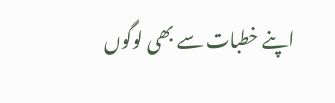اپنے خطبات سے بھی لوگوں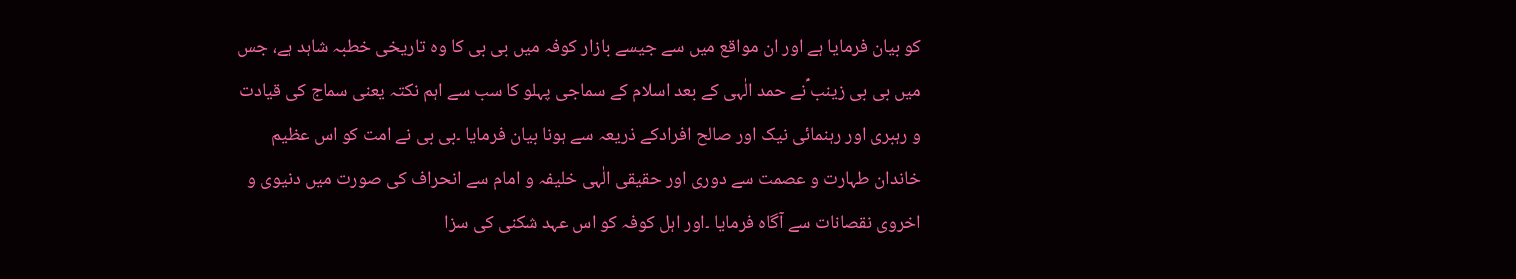کو بیان فرمایا ہے اور ان مواقع میں سے جیسے بازار کوفہ میں بی بی کا وہ تاریخی خطبہ شاہد ہے، جس میں بی بی زینب ؑنے حمد الٰہی کے بعد اسلام کے سماجی پہلو کا سب سے اہم نکتہ یعنی سماج کی قیادت و رہبری اور رہنمائی نیک اور صالح افرادکے ذریعہ سے ہونا بیان فرمایا ۔بی بی نے امت کو اس عظیم خاندان طہارت و عصمت سے دوری اور حقیقی الٰہی خلیفہ و امام سے انحراف کی صورت میں دنیوی و اخروی نقصانات سے آگاہ فرمایا ۔اور اہل کوفہ کو اس عہد شکنی کی سزا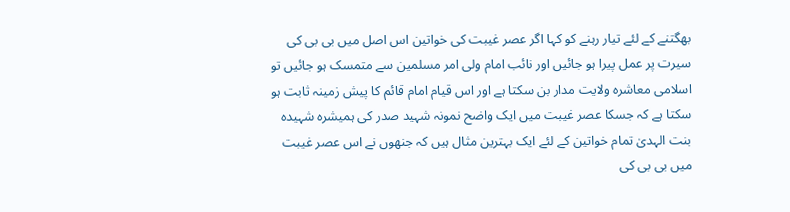بھگتنے کے لئے تیار رہنے کو کہا اگر عصر غیبت کی خواتین اس اصل میں بی بی کی سیرت پر عمل پیرا ہو جائیں اور نائب امام ولی امر مسلمین سے متمسک ہو جائیں تو اسلامی معاشرہ ولایت مدار بن سکتا ہے اور اس قیام امام قائم کا پیش زمینہ ثابت ہو سکتا ہے کہ جسکا عصر غیبت میں ایک واضح نمونہ شہید صدر کی ہمیشرہ شہیدہ بنت الہدیٰ تمام خواتین کے لئے ایک بہترین مثال ہیں کہ جنھوں نے اس عصر غیبت میں بی بی کی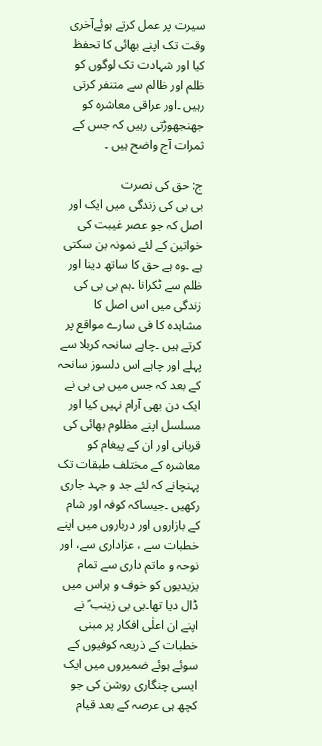سیرت پر عمل کرتے ہوئےآخری وقت تک اپنے بھائی کا تحفظ کیا اور شہادت تک لوگوں کو ظلم اور ظالم سے متنفر کرتی رہیں ۔اور عراقی معاشرہ کو جھنجھوڑتی رہیں کہ جس کے ثمرات آج واضح ہیں ۔

ج: حق کی نصرت
بی بی کی زندگی میں ایک اور اصل کہ جو عصر غیبت کی خواتین کے لئے نمونہ بن سکتی ہے ۔وہ ہے حق کا ساتھ دینا اور ظلم سے ٹکرانا ۔ہم بی بی کی زندگی میں اس اصل کا مشاہدہ کا فی سارے مواقع پر کرتے ہیں ۔چاہے سانحہ کربلا سے پہلے اور چاہے اس دلسوز سانحہ کے بعد کہ جس میں بی بی نے ایک دن بھی آرام نہیں کیا اور مسلسل اپنے مظلوم بھائی کی قربانی اور ان کے پیغام کو معاشرہ کے مختلف طبقات تک پہنچانے کہ لئے جد و جہد جاری رکھیں ۔جیساکہ کوفہ اور شام کے بازاروں اور درباروں میں اپنے خطبات سے ، عزاداری سے، اور نوحہ و ماتم داری سے تمام یزیدیوں کو خوف و ہراس میں ڈال دیا تھا۔بی بی زینب ؑ نے اپنے ان اعلٰی افکار پر مبنی خطبات کے ذریعہ کوفیوں کے سوئے ہوئے ضمیروں میں ایک ایسی چنگاری روشن کی جو کچھ ہی عرصہ کے بعد قیام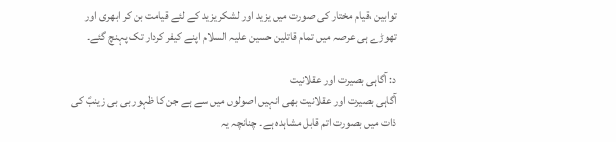توابین ،قیام مختار کی صورت میں یزید اور لشکر یزید کے لئے قیامت بن کر ابھری اور تھوڑے ہی عرصہ میں تمام قاتلین حسین علیہ السلام اپنے کیفر کردار تک پہنچ گئے۔

د: آگاہی بصیرت اور عقلانیت
آگاہی بصیرت اور عقلانیت بھی انہیں اصولوں میں سے ہے جن کا ظہور بی بی زینبؑ کی ذات میں بصورت اتم قابل مشاہدہ ہے۔ چنانچہ یہ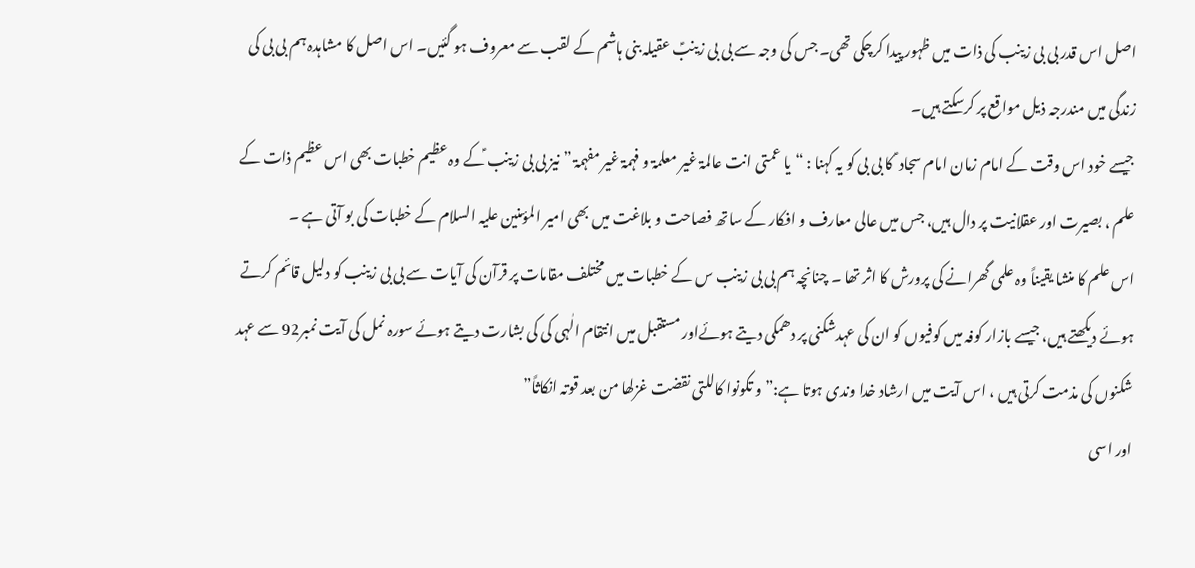اصل اس قدر بی بی زینب کی ذات میں ظہور پیدا کرچکی تھی۔ جس کی وجہ سے بی بی زینبؑ عقیلہ بنی ہاشم کے لقب سے معروف ہو گئیں۔ اس اصل کا مشاہدہ ہم بی بی کی زندگی میں مندرجہ ذیل مواقع پر کرسکتے ہیں۔
جیسے خود اس وقت کے امام زمان امام سجاد ؑ کا بی بی کو یہ کہنا : “یا عمتی انت عالمۃ غیر معلمۃ و فہمۃ غیر مفہمۃ ” نیز بی بی زینب ؑکے وہ عظیم خطبات بھی اس عظیم ذات کے علم ، بصیرت اور عقلانیت پر دال ہیں، جس میں عالی معارف و افکار کے ساتھ فصاحت و بلاغت میں بھی امیر المؤمنین علیہ السلام کے خطبات کی بو آتی ہے ۔
اس علم کا منشا یقیناً وہ علمی گھرانے کی پرورش کا اثر تھا ۔ چنانچہ ہم بی بی زینب س کے خطبات میں مختلف مقامات پر قرآن کی آیات سے بی بی زینب کو دلیل قائم کرتے ہوئے دیکھتے ہیں، جیسے بازار کوفہ میں کوفیوں کو ان کی عہدشکنی پر دھمکی دیتے ہوئےاور مستقبل میں انتقام الٰہی کی کی بشارت دیتے ہوئے سورہ نمل کی آیت نمبر92 سے عہد شکنوں کی مذمت کرتی ہیں ، اس آیت میں ارشاد خدا وندی ہوتا ہے:”و تکونوا کاللتی نقضت غزلھا من بعد قوتہ انکاثاً”
اور اسی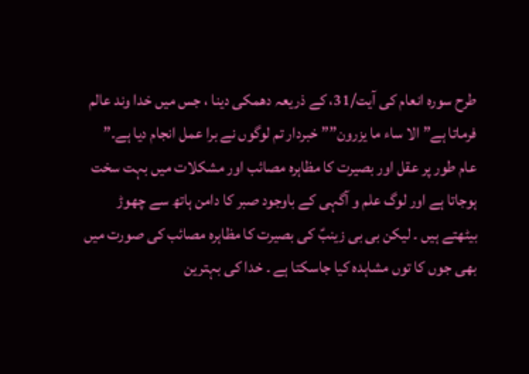طرح سورہ انعام کی آیت/31، کے ذریعہ دھمکی دینا ، جس میں خدا وند عالم فرماتا ہے” الا ساء ما یزرون”” خبردار تم لوگوں نے برا عمل انجام دیا ہے۔”
عام طور پر عقل اور بصیرت کا مظاہرہ مصائب اور مشکلات میں بہت سخت ہوجاتا ہے اور لوگ علم و آگہی کے باوجود صبر کا دامن ہاتھ سے چھوڑ بیٹھتے ہیں ۔ لیکن بی بی زینبؑ کی بصیرت کا مظاہرہ مصائب کی صورت میں بھی جوں کا توں مشاہدہ کیا جاسکتا ہے ۔ خدا کی بہترین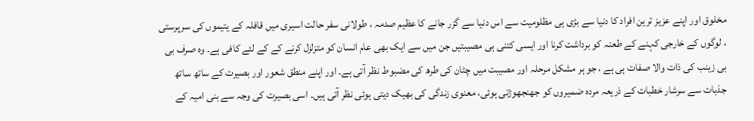مخلوق اور اپنے عزیز ترین افراد کا دنیا سے بڑی ہی مظلومیت سے اس دنیا سے گزر جانے کا عظیم صدمہ ، طولانی سفر حالت اسیری میں قافلہ کے یتیموں کی سرپرستی ، لوگوں کے خارجی کہنے کے طعنہ کو برداشت کرنا اور ایسی کتنی ہی مصیبتیں جن میں سے ایک بھی عام انسان کو متزلزل کرنے کے کے لئے کافی ہے۔ وہ صرف بی بی زینب کی ذات والا صفات ہی ہے ، جو ہر مشکل مرحلہ اور مصیبت میں چٹان کی طرھ کی مضبوط نظر آتی ہے۔ اور اپنے منطق شعور اور بصیرت کے ساتھ ساتھ جذبات سے سرشار خطبات کے ذریعہ مردہ ضمیروں کو جھنجھوڑتی ہوئی، معنوی زندگی کی بھیک دیتی ہوئی نظر آتی ہیں۔ اسی بصیرت کی وجہ سے بنی امیہ کے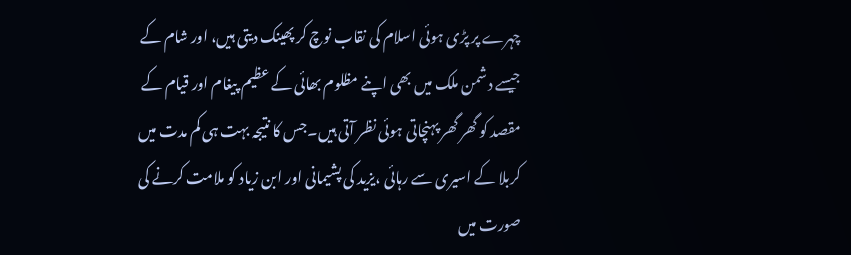چہرے پر پڑی ہوئی اسلام کی نقاب نوچ کر پھینک دیتی ہیں، اور شام کے جیسے دشمن ملک میں بھی اپنے مظلوم بھائی کے عظیم پیغام اور قیام کے مقصد کو گھر گھر پہنچاتی ہوئی نظر آتی ہیں۔جس کا نتیجہ بہت ہی کم مدت میں کربلا کے اسیری سے رہائی ،یزید کی پشیمانی اور ابن زیاد کو ملامت کرنے کی صورت میں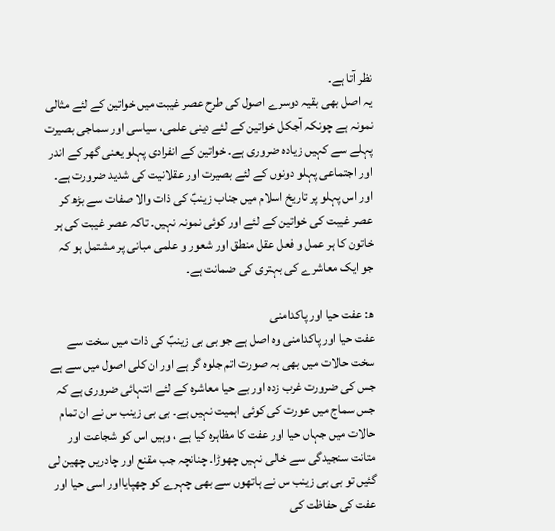نظر آتا ہے۔
یہ اصل بھی بقیہ دوسرے اصول کی طرح عصر غیبت میں خواتین کے لئے مثالی نمونہ ہے چونکہ آجکل خواتین کے لئے دینی علمی، سیاسی اور سماجی بصیرت پہلے سے کہیں زیادہ ضروری ہے۔ خواتین کے انفرادی پہلو یعنی گھر کے اندر اور اجتماعی پہلو دونوں کے لئے بصیرت اور عقلانیت کی شدید ضرورت ہے۔ اور اس پہلو پر تاریخ اسلام میں جناب زینبؑ کی ذات والا صفات سے بڑھ کر عصر غیبت کی خواتین کے لئے اور کوئی نمونہ نہیں۔ تاکہ عصر غیبت کی ہر خاتون کا ہر عمل و فعل عقل منطق اور شعور و علمی مبانی پر مشتمل ہو کہ جو ایک معاشرے کی بہتری کی ضمانت ہے۔

ھ: عفت حیا اور پاکدامنی
عفت حیا اور پاکدامنی وہ اصل ہے جو بی بی زینبؑ کی ذات میں سخت سے سخت حالات میں بھی بہ صورت اتم جلوہ گر ہے اور ان کلی اصول میں سے ہے جس کی ضرورت غرب زدہ اور بے حیا معاشرہ کے لئے انتہائی ضروری ہے کہ جس سماج میں عورت کی کوئی اہمیت نہیں ہے۔ بی بی زینب س نے ان تمام حالات میں جہاں حیا اور عفت کا مظاہرہ کیا ہے ، وہیں اس کو شجاعت اور متانت سنجیدگی سے خالی نہیں چھوڑا۔ چنانچہ جب مقنع اور چادریں چھین لی گئیں تو بی بی زینب س نے ہاتھوں سے بھی چہرے کو چھپایااور اسی حیا اور عفت کی حفاظت کی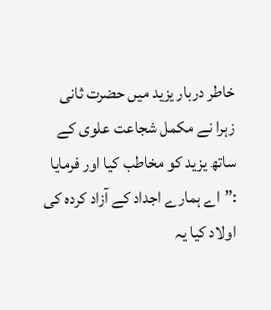خاطر دربار یزید میں حضرت ثانی زہرا نے مکمل شجاعت علوی کے ساتھ یزید کو مخاطب کیا اور فرمایا :”اے ہمارے اجداد کے آزاد کردہ کی اولاد کیا یہ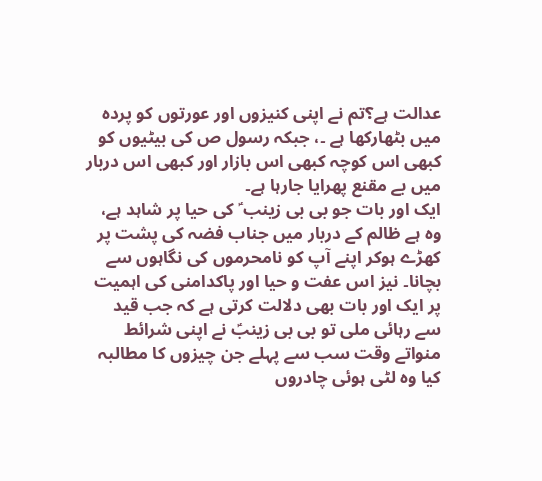عدالت ہے؟تم نے اپنی کنیزوں اور عورتوں کو پردہ میں بٹھارکھا ہے ۔، جبکہ رسول ص کی بیٹیوں کو کبھی اس کوچہ کبھی اس بازار اور کبھی اس دربار میں بے مقنع پھرایا جارہا ہے۔
ایک اور بات جو بی بی زینب ؑ کی حیا پر شاہد ہے، وہ ہے ظالم کے دربار میں جناب فضہ کی پشت پر کھڑے ہوکر اپنے آپ کو نامحرموں کی نگاہوں سے بچانا۔ نیز اس عفت و حیا اور پاکدامنی کی اہمیت پر ایک اور بات بھی دلالت کرتی ہے کہ جب قید سے رہائی ملی تو بی بی زینبؑ نے اپنی شرائط منواتے وقت سب سے پہلے جن چیزوں کا مطالبہ کیا وہ لٹی ہوئی چادروں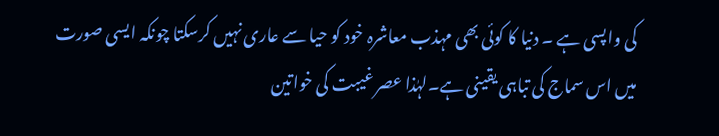کی واپسی ہے ۔ دنیا کا کوئی بھی مہذب معاشرہ خود کو حیا سے عاری نہیں کرسکتا چونکہ ایسی صورت میں اس سماج کی تباہی یقینی ہے۔لہٰذا عصر غیبت کی خواتین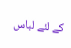کے لئے لباس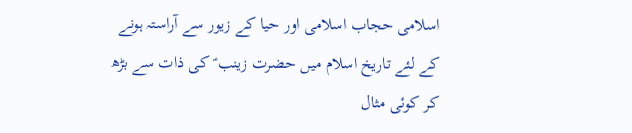اسلامی حجاب اسلامی اور حیا کے زیور سے آراستہ ہونے کے لئے تاریخ اسلام میں حضرت زینب ؑ کی ذات سے بڑھ کر کوئی مثال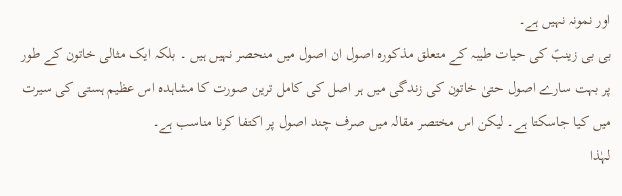اور نمونہ نہیں ہے۔
بی بی زینبؑ کی حیات طیبہ کے متعلق مذکورہ اصول ان اصول میں منحصر نہیں ہیں ۔ بلکہ ایک مثالی خاتون کے طور پر بہت سارے اصول حتیٰ خاتون کی زندگی میں ہر اصل کی کامل ترین صورت کا مشاہدہ اس عظیم ہستی کی سیرت میں کیا جاسکتا ہے۔ لیکن اس مختصر مقالہ میں صرف چند اصول پر اکتفا کرنا مناسب ہے۔
لہٰذا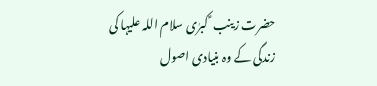حضرت زینب ؑ کبرٰی سلام اللہ علیہا کی زندگی کے وہ بنیادی اصول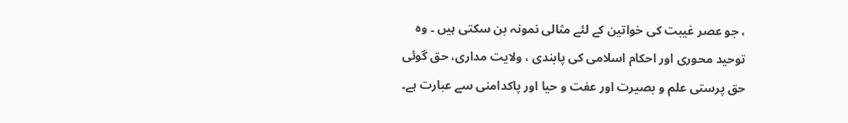، جو عصر غیبت کی خواتین کے لئے مثالی نمونہ بن سکتی ہیں ۔ وہ توحید محوری اور احکام اسلامی کی پابندی ، ولایت مداری، حق گوئی حق پرستی علم و بصیرت اور عفت و حیا اور پاکدامنی سے عبارت ہے۔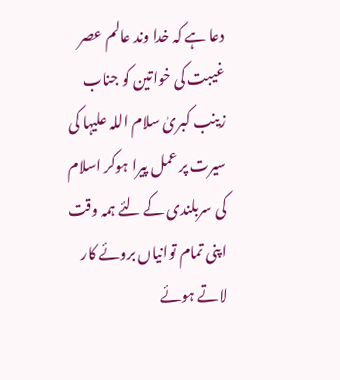دعا ہے کہ خدا وند عالم عصر غیبت کی خواتین کو جناب زینب کبریٰ سلام اللہ علیہا کی سیرت پر عمل پیرا ہوکر اسلام کی سربلندی کے لئے ہمہ وقت اپنی تمام توانیاں بروئے کار لاتے ہوئے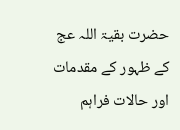حضرت بقیۃ اللہ عج کے ظہور کے مقدمات اور حالات فراہم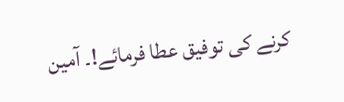کرنے کی توفیق عطا فرمائے!۔ آمین